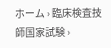ホーム › 臨床検査技師国家試験 ›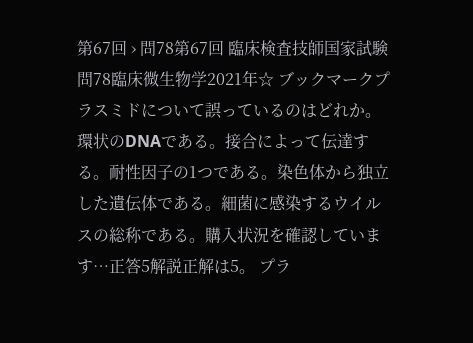第67回 › 問78第67回 臨床検査技師国家試験 問78臨床微生物学2021年☆ ブックマークプラスミドについて誤っているのはどれか。環状のDNAである。接合によって伝達する。耐性因子の1つである。染色体から独立した遺伝体である。細菌に感染するウイルスの総称である。購入状況を確認しています…正答5解説正解は5。 プラ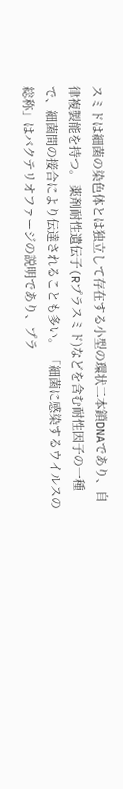スミドは細菌の染色体とは独立して存在する小型の環状二本鎖DNAであり、自律複製能を持つ。 薬剤耐性遺伝子(Rプラスミド)などを含む耐性因子の一種で、細菌間の接合により伝達されることも多い。 「細菌に感染するウイルスの総称」はバクテリオファージの説明であり、プラ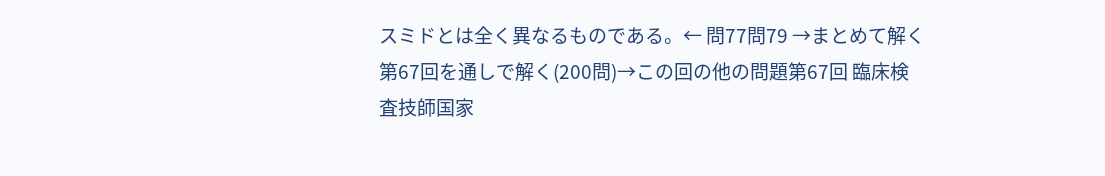スミドとは全く異なるものである。← 問77問79 →まとめて解く第67回を通しで解く(200問)→この回の他の問題第67回 臨床検査技師国家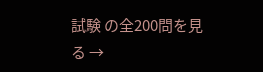試験 の全200問を見る →